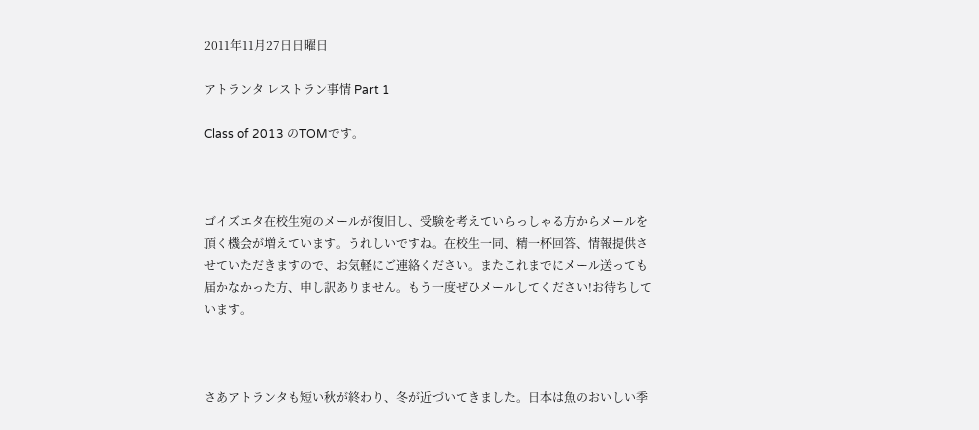2011年11月27日日曜日

アトランタ レストラン事情 Part 1

Class of 2013 のTOMです。



ゴイズエタ在校生宛のメールが復旧し、受験を考えていらっしゃる方からメールを頂く機会が増えています。うれしいですね。在校生一同、精一杯回答、情報提供させていただきますので、お気軽にご連絡ください。またこれまでにメール送っても届かなかった方、申し訳ありません。もう一度ぜひメールしてください!お待ちしています。



さあアトランタも短い秋が終わり、冬が近づいてきました。日本は魚のおいしい季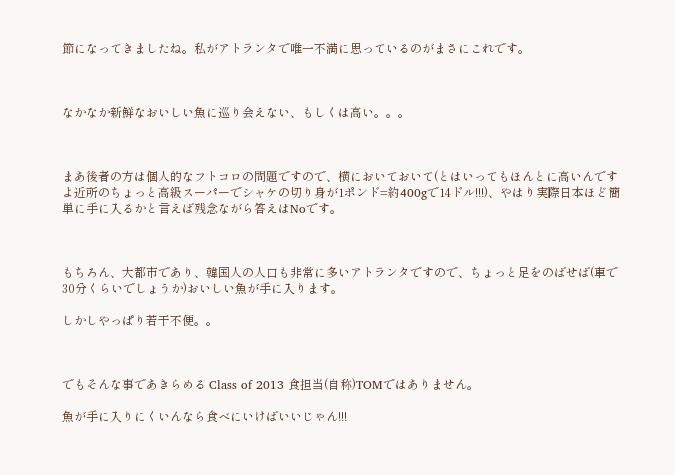節になってきましたね。私がアトランタで唯一不満に思っているのがまさにこれです。



なかなか新鮮なおいしい魚に巡り会えない、もしくは高い。。。



まあ後者の方は個人的なフトコロの問題ですので、横においておいて(とはいってもほんとに高いんですよ近所のちょっと高級スーパーでシャケの切り身が1ポンド=約400gで14ドル!!!)、やはり実際日本ほど簡単に手に入るかと言えば残念ながら答えはNoです。



もちろん、大都市であり、韓国人の人口も非常に多いアトランタですので、ちょっと足をのばせば(車で30分くらいでしょうか)おいしい魚が手に入ります。

しかしやっぱり若干不便。。



でもそんな事であきらめる Class of 2013 食担当(自称)TOMではありません。

魚が手に入りにくいんなら食べにいけばいいじゃん!!!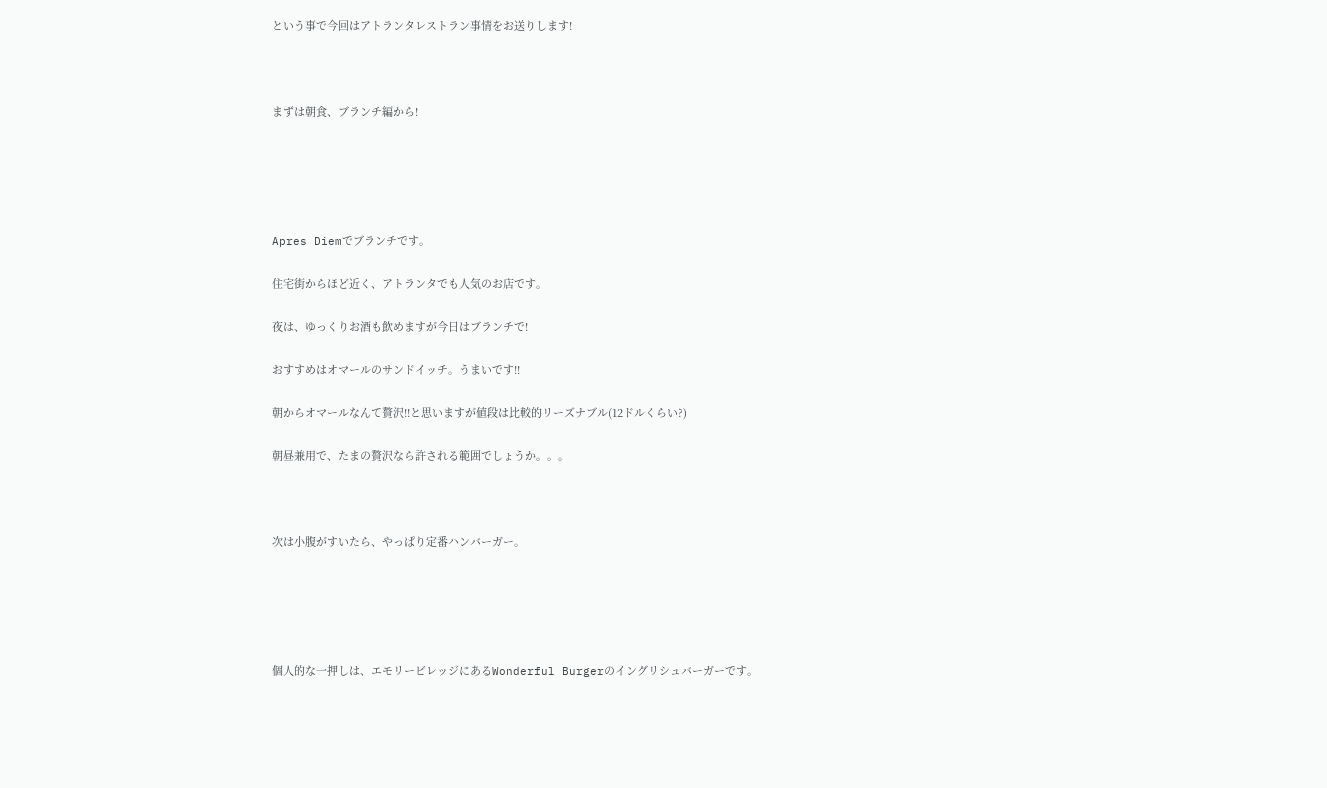という事で今回はアトランタレストラン事情をお送りします!



まずは朝食、ブランチ編から!





Apres Diemでブランチです。

住宅街からほど近く、アトランタでも人気のお店です。

夜は、ゆっくりお酒も飲めますが今日はブランチで!

おすすめはオマールのサンドイッチ。うまいです!!

朝からオマールなんて贅沢!!と思いますが値段は比較的リーズナブル(12ドルくらい?)

朝昼兼用で、たまの贅沢なら許される範囲でしょうか。。。



次は小腹がすいたら、やっぱり定番ハンバーガー。





個人的な一押しは、エモリービレッジにあるWonderful Burgerのイングリシュバーガーです。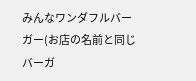みんなワンダフルバーガー(お店の名前と同じバーガ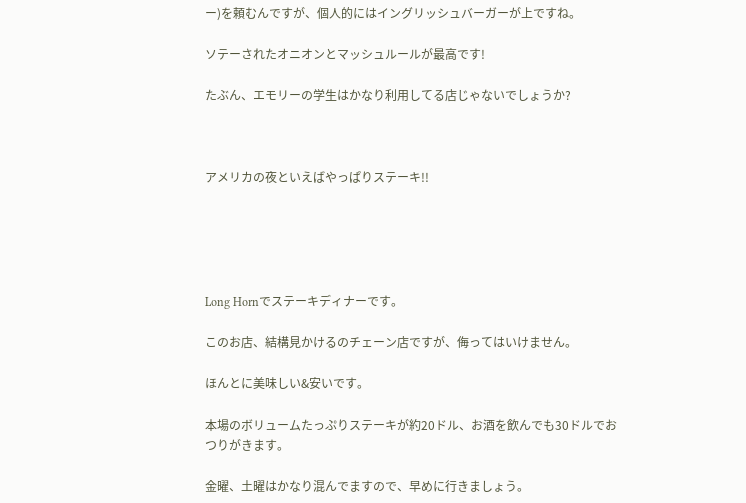ー)を頼むんですが、個人的にはイングリッシュバーガーが上ですね。

ソテーされたオニオンとマッシュルールが最高です!

たぶん、エモリーの学生はかなり利用してる店じゃないでしょうか?



アメリカの夜といえばやっぱりステーキ!!





Long Hornでステーキディナーです。

このお店、結構見かけるのチェーン店ですが、侮ってはいけません。

ほんとに美味しい&安いです。

本場のボリュームたっぷりステーキが約20ドル、お酒を飲んでも30ドルでおつりがきます。

金曜、土曜はかなり混んでますので、早めに行きましょう。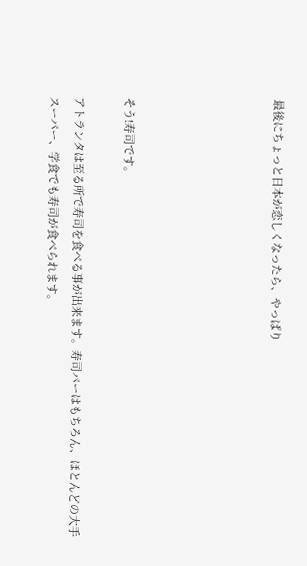最後にちょっと日本が恋しくなったら、やっぱり





そう!寿司です。

アトランタは至る所で寿司を食べる事が出来ます。寿司バーはもちろん、ほとんどの大手スーパー、学食でも寿司が食べられます。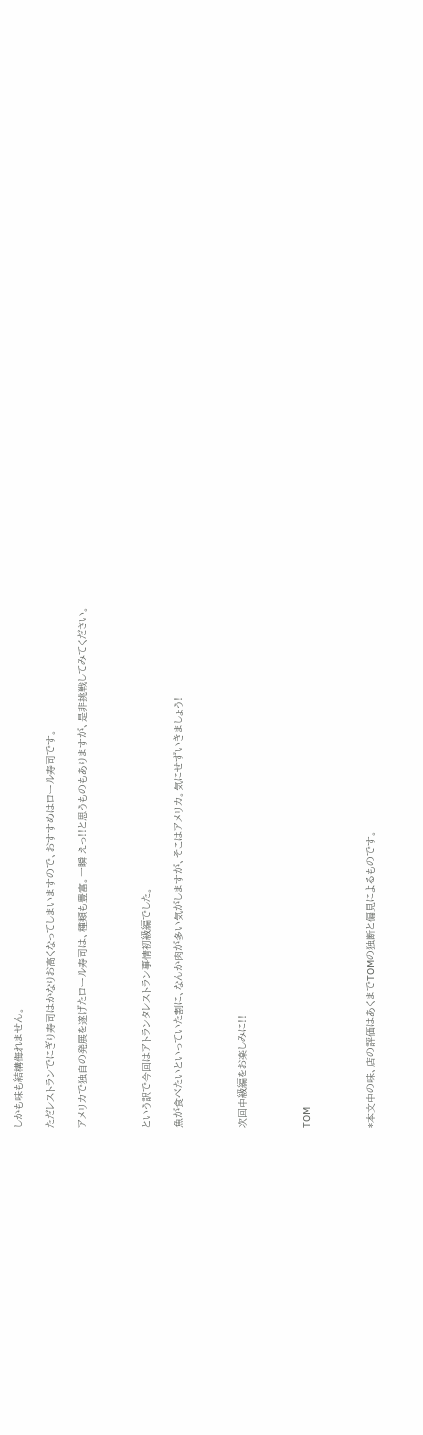しかも味も結構侮れません。

ただレストランでにぎり寿司はかなりお高くなってしまいますので、おすすめはロール寿司です。

アメリカで独自の発展を遂げたロール寿司は、種類も豊富。一瞬 えっ!!と思うものもありますが、是非挑戦してみてください。



という訳で今回はアトランタレストラン事情初級編でした。

魚が食べたいといっていた割に、なんか肉が多い気がしますが、そこはアメリカ。気にせずいきましょう!



次回中級編をお楽しみに!!



TOM



*本文中の味、店の評価はあくまでTOMの独断と偏見によるものです。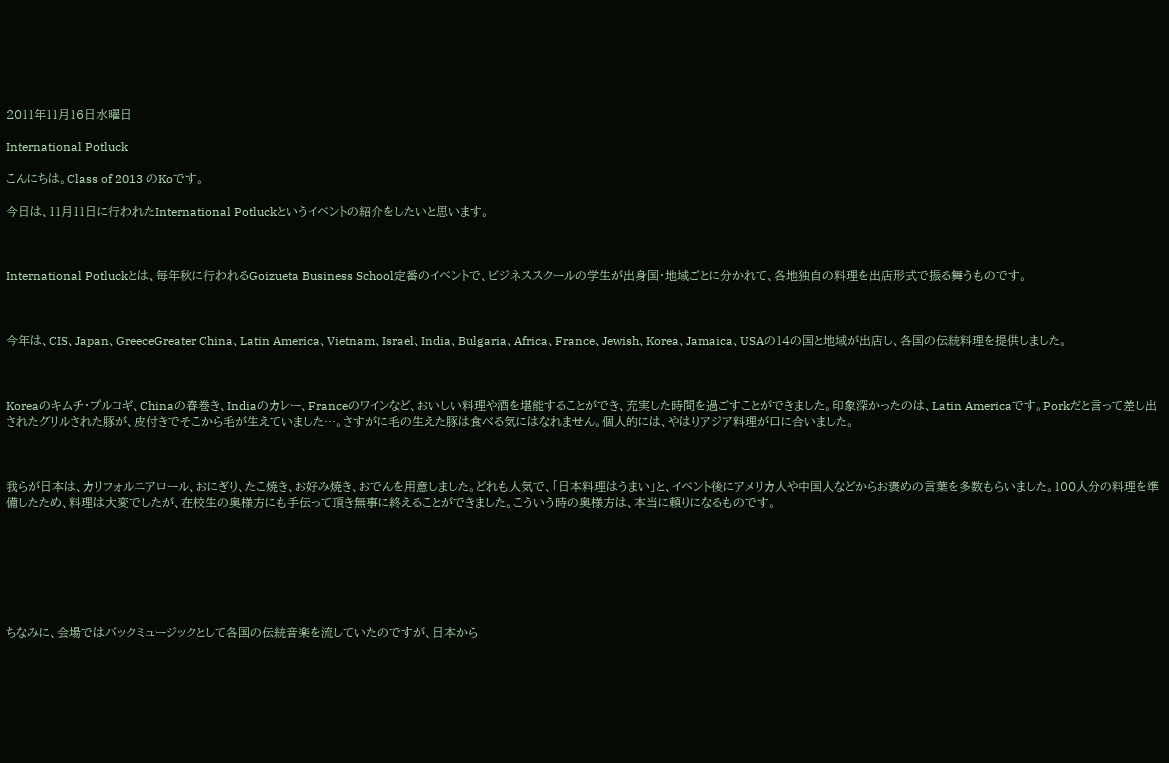2011年11月16日水曜日

International Potluck

こんにちは。Class of 2013 のKoです。

今日は、11月11日に行われたInternational Potluckというイベントの紹介をしたいと思います。



International Potluckとは、毎年秋に行われるGoizueta Business School定番のイベントで、ビジネススクールの学生が出身国・地域ごとに分かれて、各地独自の料理を出店形式で振る舞うものです。



今年は、CIS、Japan、GreeceGreater China、Latin America、Vietnam、Israel、India、Bulgaria、Africa、France、Jewish、Korea、Jamaica、USAの14の国と地域が出店し、各国の伝統料理を提供しました。



Koreaのキムチ・プルコギ、Chinaの春巻き、Indiaのカレー、Franceのワインなど、おいしい料理や酒を堪能することができ、充実した時間を過ごすことができました。印象深かったのは、Latin Americaです。Porkだと言って差し出されたグリルされた豚が、皮付きでそこから毛が生えていました…。さすがに毛の生えた豚は食べる気にはなれません。個人的には、やはりアジア料理が口に合いました。



我らが日本は、カリフォルニアロール、おにぎり、たこ焼き、お好み焼き、おでんを用意しました。どれも人気で、「日本料理はうまい」と、イベント後にアメリカ人や中国人などからお褒めの言葉を多数もらいました。100人分の料理を準備したため、料理は大変でしたが、在校生の奥様方にも手伝って頂き無事に終えることができました。こういう時の奥様方は、本当に頼りになるものです。







ちなみに、会場ではバックミュージックとして各国の伝統音楽を流していたのですが、日本から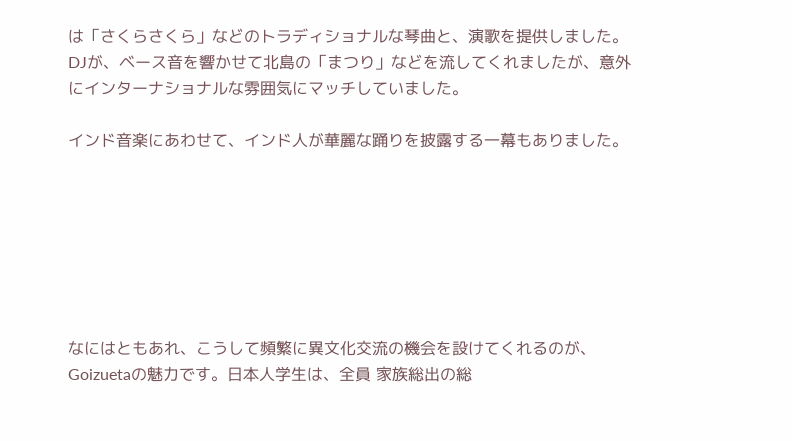は「さくらさくら」などのトラディショナルな琴曲と、演歌を提供しました。DJが、ベース音を響かせて北島の「まつり」などを流してくれましたが、意外にインターナショナルな雰囲気にマッチしていました。

インド音楽にあわせて、インド人が華麗な踊りを披露する一幕もありました。







なにはともあれ、こうして頻繁に異文化交流の機会を設けてくれるのが、Goizuetaの魅力です。日本人学生は、全員 家族総出の総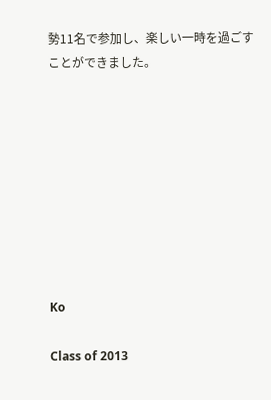勢11名で参加し、楽しい一時を過ごすことができました。









Ko

Class of 2013